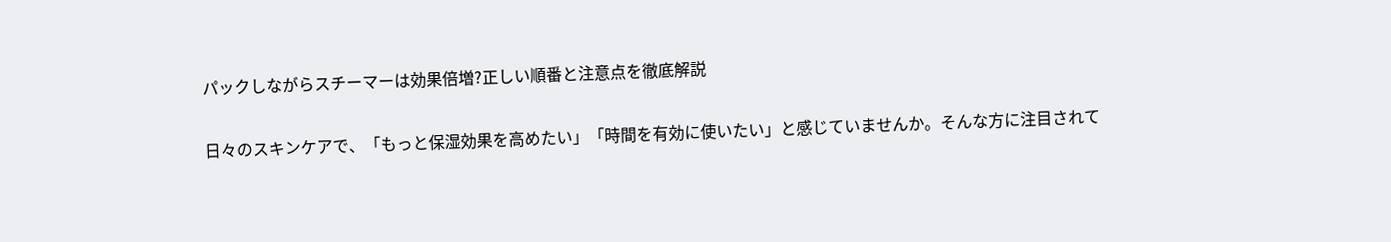パックしながらスチーマーは効果倍増?正しい順番と注意点を徹底解説

日々のスキンケアで、「もっと保湿効果を高めたい」「時間を有効に使いたい」と感じていませんか。そんな方に注目されて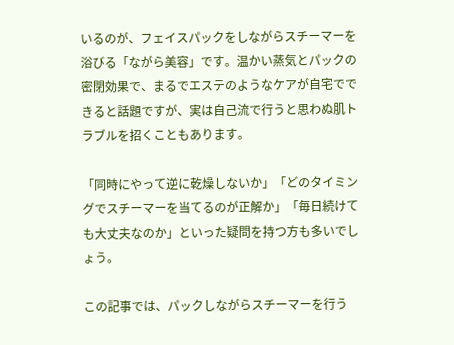いるのが、フェイスパックをしながらスチーマーを浴びる「ながら美容」です。温かい蒸気とパックの密閉効果で、まるでエステのようなケアが自宅でできると話題ですが、実は自己流で行うと思わぬ肌トラブルを招くこともあります。

「同時にやって逆に乾燥しないか」「どのタイミングでスチーマーを当てるのが正解か」「毎日続けても大丈夫なのか」といった疑問を持つ方も多いでしょう。

この記事では、パックしながらスチーマーを行う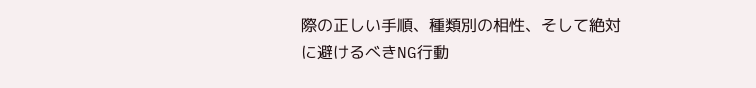際の正しい手順、種類別の相性、そして絶対に避けるべきNG行動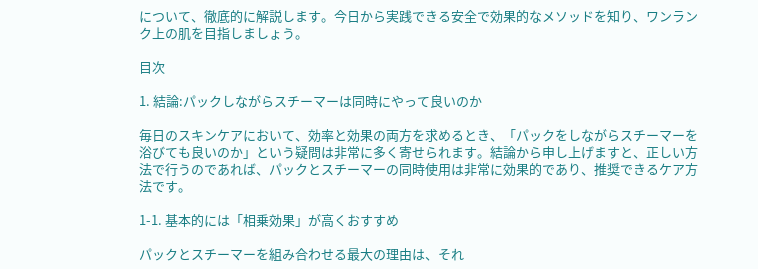について、徹底的に解説します。今日から実践できる安全で効果的なメソッドを知り、ワンランク上の肌を目指しましょう。

目次

1. 結論:パックしながらスチーマーは同時にやって良いのか

毎日のスキンケアにおいて、効率と効果の両方を求めるとき、「パックをしながらスチーマーを浴びても良いのか」という疑問は非常に多く寄せられます。結論から申し上げますと、正しい方法で行うのであれば、パックとスチーマーの同時使用は非常に効果的であり、推奨できるケア方法です。

1-1. 基本的には「相乗効果」が高くおすすめ

パックとスチーマーを組み合わせる最大の理由は、それ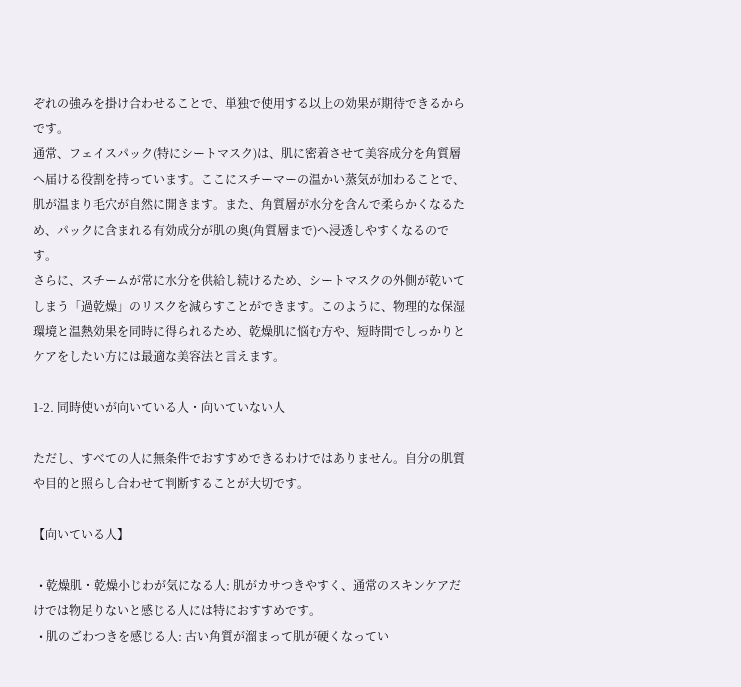ぞれの強みを掛け合わせることで、単独で使用する以上の効果が期待できるからです。
通常、フェイスパック(特にシートマスク)は、肌に密着させて美容成分を角質層へ届ける役割を持っています。ここにスチーマーの温かい蒸気が加わることで、肌が温まり毛穴が自然に開きます。また、角質層が水分を含んで柔らかくなるため、パックに含まれる有効成分が肌の奥(角質層まで)へ浸透しやすくなるのです。
さらに、スチームが常に水分を供給し続けるため、シートマスクの外側が乾いてしまう「過乾燥」のリスクを減らすことができます。このように、物理的な保湿環境と温熱効果を同時に得られるため、乾燥肌に悩む方や、短時間でしっかりとケアをしたい方には最適な美容法と言えます。

1-2. 同時使いが向いている人・向いていない人

ただし、すべての人に無条件でおすすめできるわけではありません。自分の肌質や目的と照らし合わせて判断することが大切です。

【向いている人】

  • 乾燥肌・乾燥小じわが気になる人: 肌がカサつきやすく、通常のスキンケアだけでは物足りないと感じる人には特におすすめです。
  • 肌のごわつきを感じる人: 古い角質が溜まって肌が硬くなってい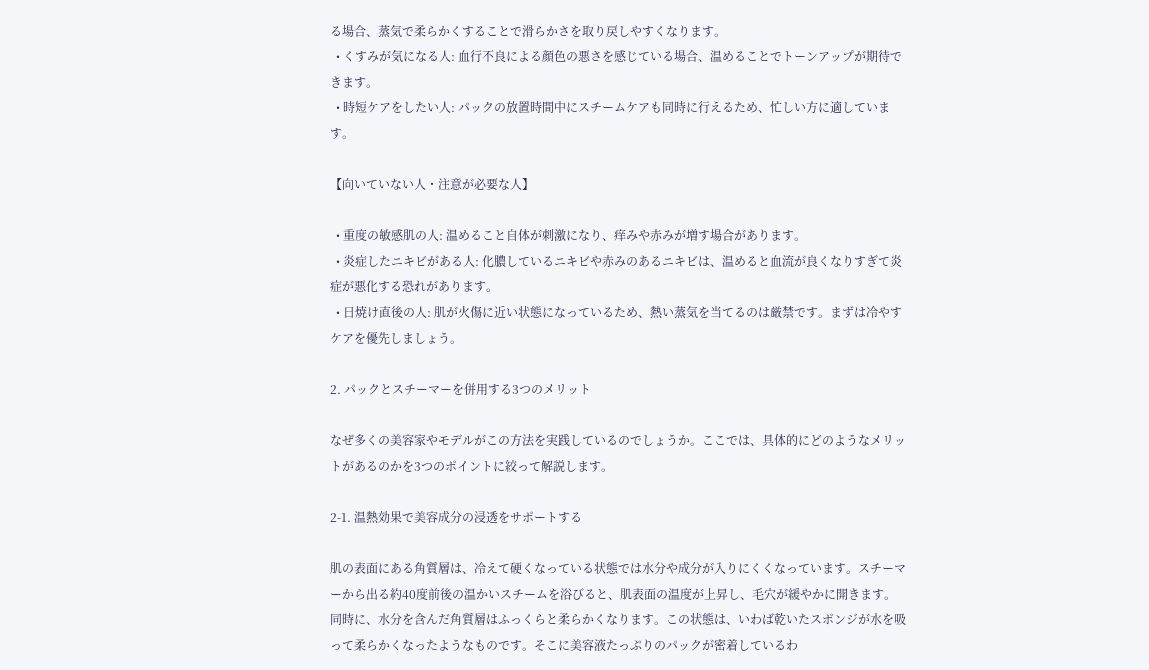る場合、蒸気で柔らかくすることで滑らかさを取り戻しやすくなります。
  • くすみが気になる人: 血行不良による顔色の悪さを感じている場合、温めることでトーンアップが期待できます。
  • 時短ケアをしたい人: パックの放置時間中にスチームケアも同時に行えるため、忙しい方に適しています。

【向いていない人・注意が必要な人】

  • 重度の敏感肌の人: 温めること自体が刺激になり、痒みや赤みが増す場合があります。
  • 炎症したニキビがある人: 化膿しているニキビや赤みのあるニキビは、温めると血流が良くなりすぎて炎症が悪化する恐れがあります。
  • 日焼け直後の人: 肌が火傷に近い状態になっているため、熱い蒸気を当てるのは厳禁です。まずは冷やすケアを優先しましょう。

2. パックとスチーマーを併用する3つのメリット

なぜ多くの美容家やモデルがこの方法を実践しているのでしょうか。ここでは、具体的にどのようなメリットがあるのかを3つのポイントに絞って解説します。

2-1. 温熱効果で美容成分の浸透をサポートする

肌の表面にある角質層は、冷えて硬くなっている状態では水分や成分が入りにくくなっています。スチーマーから出る約40度前後の温かいスチームを浴びると、肌表面の温度が上昇し、毛穴が緩やかに開きます。
同時に、水分を含んだ角質層はふっくらと柔らかくなります。この状態は、いわば乾いたスポンジが水を吸って柔らかくなったようなものです。そこに美容液たっぷりのパックが密着しているわ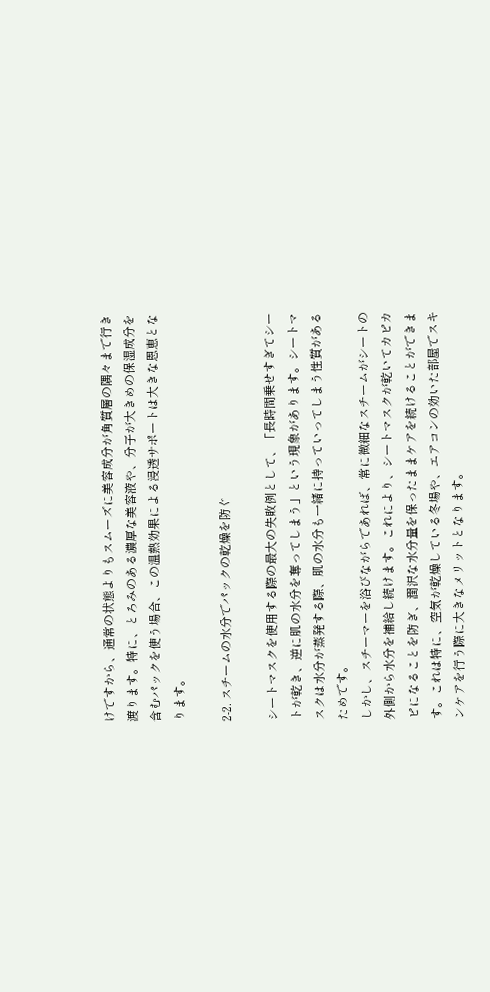けですから、通常の状態よりもスムーズに美容成分が角質層の隅々まで行き渡ります。特に、とろみのある濃厚な美容液や、分子が大きめの保湿成分を含むパックを使う場合、この温熱効果による浸透サポートは大きな恩恵となります。

2-2. スチームの水分でパックの乾燥を防ぐ

シートマスクを使用する際の最大の失敗例として、「長時間乗せすぎてシートが乾き、逆に肌の水分を奪ってしまう」という現象があります。シートマスクは水分が蒸発する際、肌の水分も一緒に持っていってしまう性質があるためです。
しかし、スチーマーを浴びながらであれば、常に微細なスチームがシートの外側から水分を補給し続けます。これにより、シートマスクが乾いてカピカピになることを防ぎ、潤沢な水分量を保ったままケアを続けることができます。これは特に、空気が乾燥している冬場や、エアコンの効いた部屋でスキンケアを行う際に大きなメリットとなります。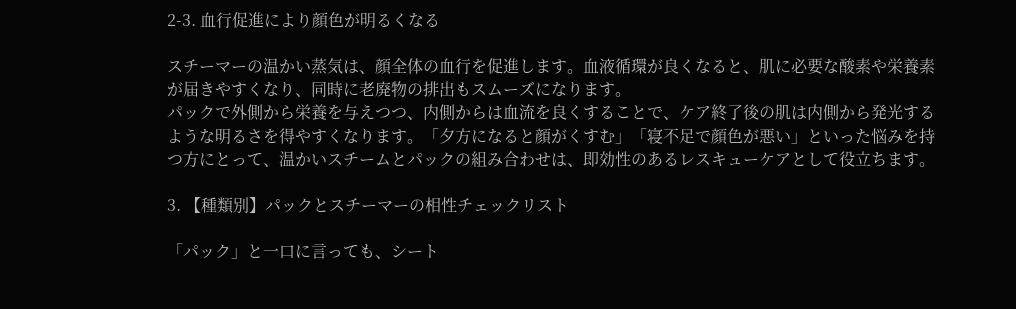2-3. 血行促進により顔色が明るくなる

スチーマーの温かい蒸気は、顔全体の血行を促進します。血液循環が良くなると、肌に必要な酸素や栄養素が届きやすくなり、同時に老廃物の排出もスムーズになります。
パックで外側から栄養を与えつつ、内側からは血流を良くすることで、ケア終了後の肌は内側から発光するような明るさを得やすくなります。「夕方になると顔がくすむ」「寝不足で顔色が悪い」といった悩みを持つ方にとって、温かいスチームとパックの組み合わせは、即効性のあるレスキューケアとして役立ちます。

3. 【種類別】パックとスチーマーの相性チェックリスト

「パック」と一口に言っても、シート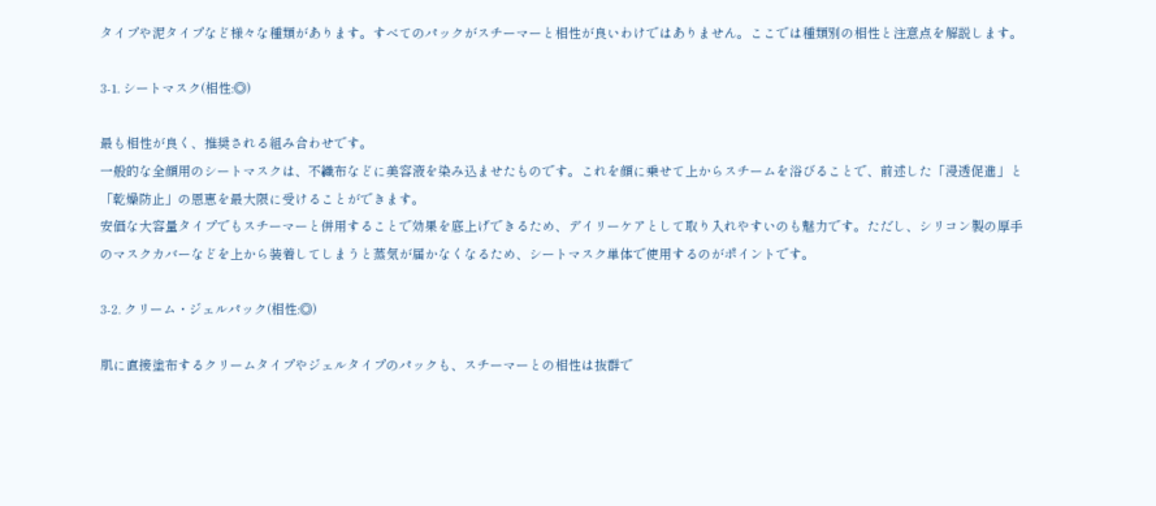タイプや泥タイプなど様々な種類があります。すべてのパックがスチーマーと相性が良いわけではありません。ここでは種類別の相性と注意点を解説します。

3-1. シートマスク(相性:◎)

最も相性が良く、推奨される組み合わせです。
一般的な全顔用のシートマスクは、不織布などに美容液を染み込ませたものです。これを顔に乗せて上からスチームを浴びることで、前述した「浸透促進」と「乾燥防止」の恩恵を最大限に受けることができます。
安価な大容量タイプでもスチーマーと併用することで効果を底上げできるため、デイリーケアとして取り入れやすいのも魅力です。ただし、シリコン製の厚手のマスクカバーなどを上から装着してしまうと蒸気が届かなくなるため、シートマスク単体で使用するのがポイントです。

3-2. クリーム・ジェルパック(相性:◎)

肌に直接塗布するクリームタイプやジェルタイプのパックも、スチーマーとの相性は抜群で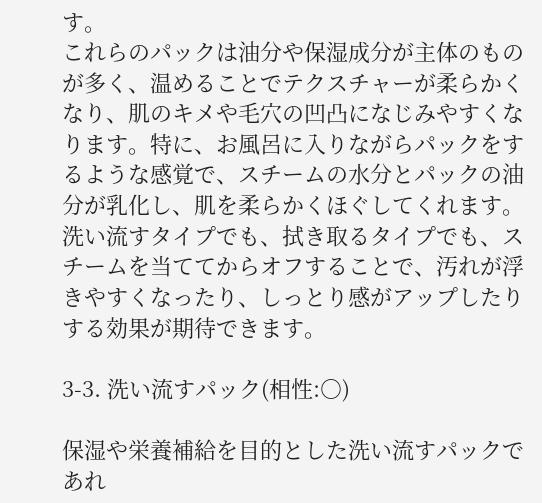す。
これらのパックは油分や保湿成分が主体のものが多く、温めることでテクスチャーが柔らかくなり、肌のキメや毛穴の凹凸になじみやすくなります。特に、お風呂に入りながらパックをするような感覚で、スチームの水分とパックの油分が乳化し、肌を柔らかくほぐしてくれます。
洗い流すタイプでも、拭き取るタイプでも、スチームを当ててからオフすることで、汚れが浮きやすくなったり、しっとり感がアップしたりする効果が期待できます。

3-3. 洗い流すパック(相性:○)

保湿や栄養補給を目的とした洗い流すパックであれ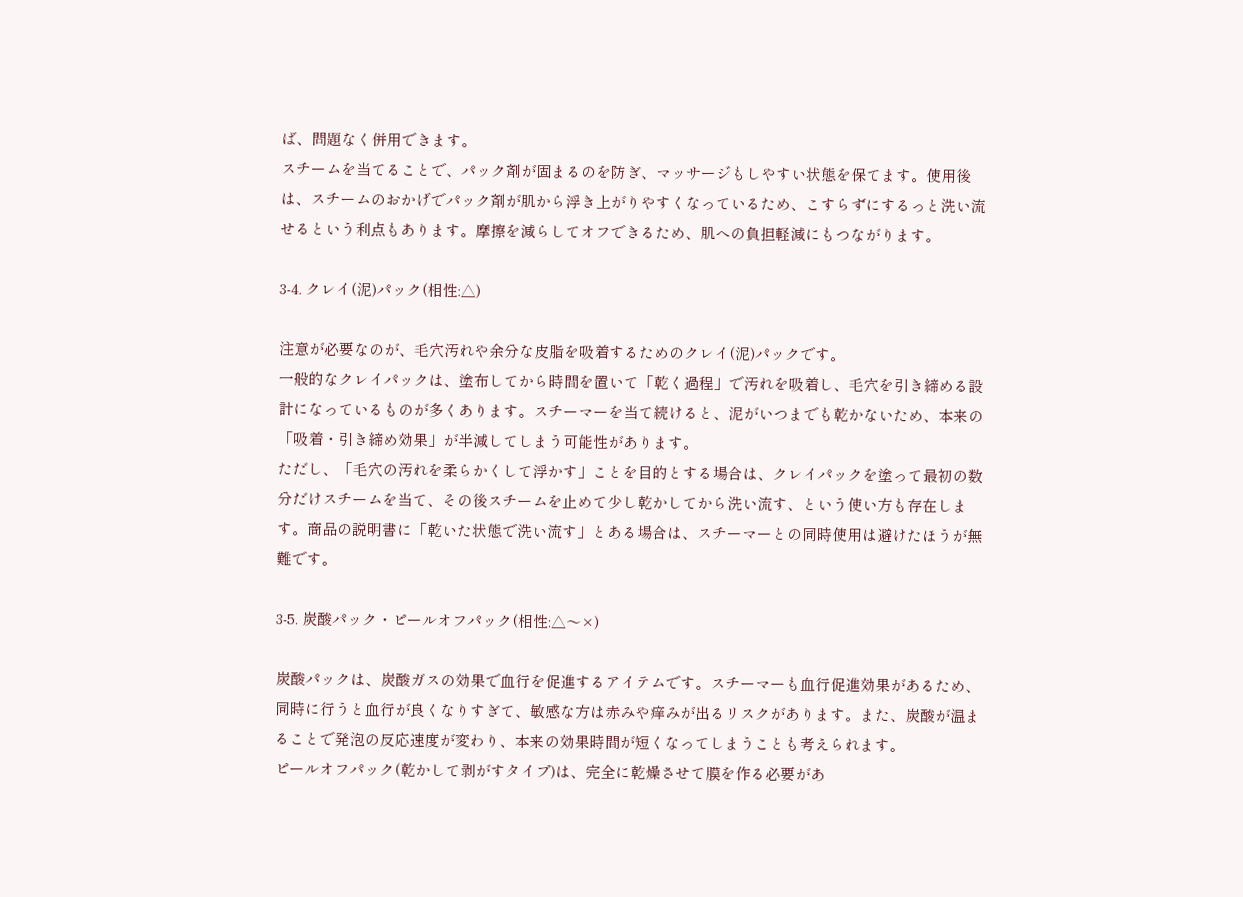ば、問題なく併用できます。
スチームを当てることで、パック剤が固まるのを防ぎ、マッサージもしやすい状態を保てます。使用後は、スチームのおかげでパック剤が肌から浮き上がりやすくなっているため、こすらずにするっと洗い流せるという利点もあります。摩擦を減らしてオフできるため、肌への負担軽減にもつながります。

3-4. クレイ(泥)パック(相性:△)

注意が必要なのが、毛穴汚れや余分な皮脂を吸着するためのクレイ(泥)パックです。
一般的なクレイパックは、塗布してから時間を置いて「乾く過程」で汚れを吸着し、毛穴を引き締める設計になっているものが多くあります。スチーマーを当て続けると、泥がいつまでも乾かないため、本来の「吸着・引き締め効果」が半減してしまう可能性があります。
ただし、「毛穴の汚れを柔らかくして浮かす」ことを目的とする場合は、クレイパックを塗って最初の数分だけスチームを当て、その後スチームを止めて少し乾かしてから洗い流す、という使い方も存在します。商品の説明書に「乾いた状態で洗い流す」とある場合は、スチーマーとの同時使用は避けたほうが無難です。

3-5. 炭酸パック・ピールオフパック(相性:△〜×)

炭酸パックは、炭酸ガスの効果で血行を促進するアイテムです。スチーマーも血行促進効果があるため、同時に行うと血行が良くなりすぎて、敏感な方は赤みや痒みが出るリスクがあります。また、炭酸が温まることで発泡の反応速度が変わり、本来の効果時間が短くなってしまうことも考えられます。
ピールオフパック(乾かして剥がすタイプ)は、完全に乾燥させて膜を作る必要があ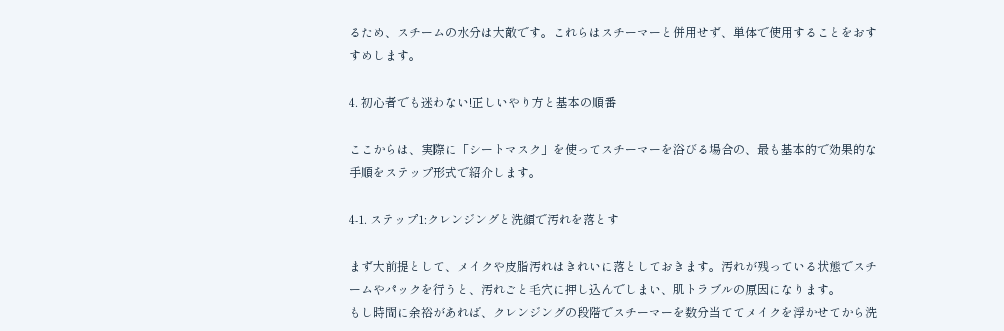るため、スチームの水分は大敵です。これらはスチーマーと併用せず、単体で使用することをおすすめします。

4. 初心者でも迷わない!正しいやり方と基本の順番

ここからは、実際に「シートマスク」を使ってスチーマーを浴びる場合の、最も基本的で効果的な手順をステップ形式で紹介します。

4-1. ステップ1:クレンジングと洗顔で汚れを落とす

まず大前提として、メイクや皮脂汚れはきれいに落としておきます。汚れが残っている状態でスチームやパックを行うと、汚れごと毛穴に押し込んでしまい、肌トラブルの原因になります。
もし時間に余裕があれば、クレンジングの段階でスチーマーを数分当ててメイクを浮かせてから洗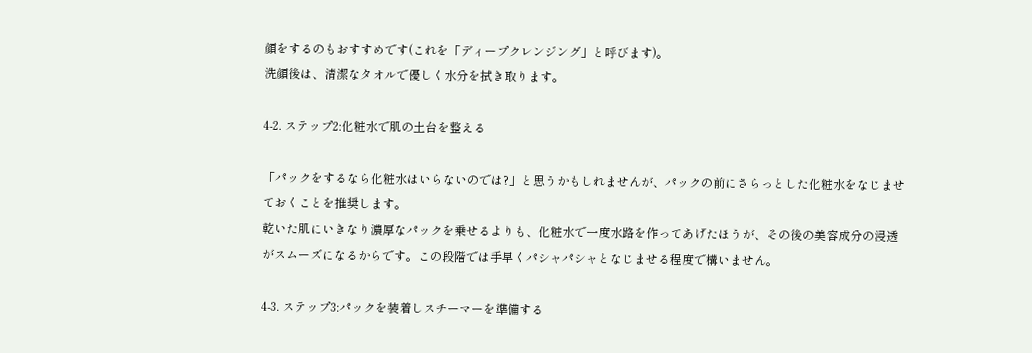顔をするのもおすすめです(これを「ディープクレンジング」と呼びます)。
洗顔後は、清潔なタオルで優しく水分を拭き取ります。

4-2. ステップ2:化粧水で肌の土台を整える

「パックをするなら化粧水はいらないのでは?」と思うかもしれませんが、パックの前にさらっとした化粧水をなじませておくことを推奨します。
乾いた肌にいきなり濃厚なパックを乗せるよりも、化粧水で一度水路を作ってあげたほうが、その後の美容成分の浸透がスムーズになるからです。この段階では手早くパシャパシャとなじませる程度で構いません。

4-3. ステップ3:パックを装着しスチーマーを準備する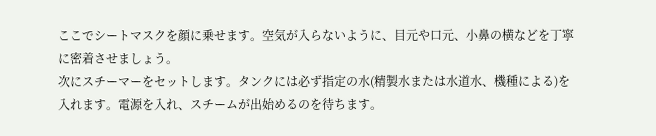ここでシートマスクを顔に乗せます。空気が入らないように、目元や口元、小鼻の横などを丁寧に密着させましょう。
次にスチーマーをセットします。タンクには必ず指定の水(精製水または水道水、機種による)を入れます。電源を入れ、スチームが出始めるのを待ちます。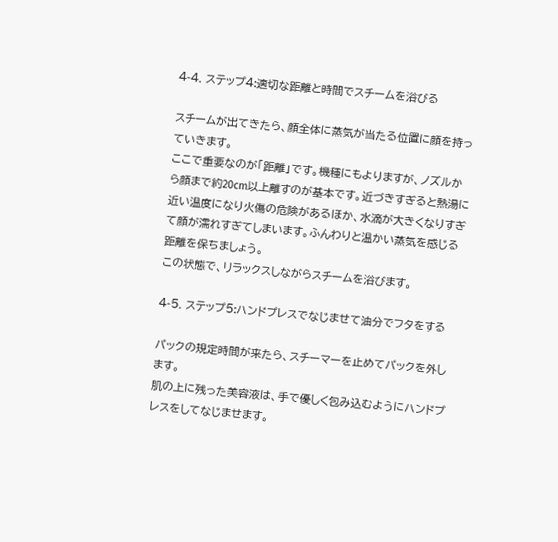4-4. ステップ4:適切な距離と時間でスチームを浴びる

スチームが出てきたら、顔全体に蒸気が当たる位置に顔を持っていきます。
ここで重要なのが「距離」です。機種にもよりますが、ノズルから顔まで約20cm以上離すのが基本です。近づきすぎると熱湯に近い温度になり火傷の危険があるほか、水滴が大きくなりすぎて顔が濡れすぎてしまいます。ふんわりと温かい蒸気を感じる距離を保ちましょう。
この状態で、リラックスしながらスチームを浴びます。

4-5. ステップ5:ハンドプレスでなじませて油分でフタをする

パックの規定時間が来たら、スチーマーを止めてパックを外します。
肌の上に残った美容液は、手で優しく包み込むようにハンドプレスをしてなじませます。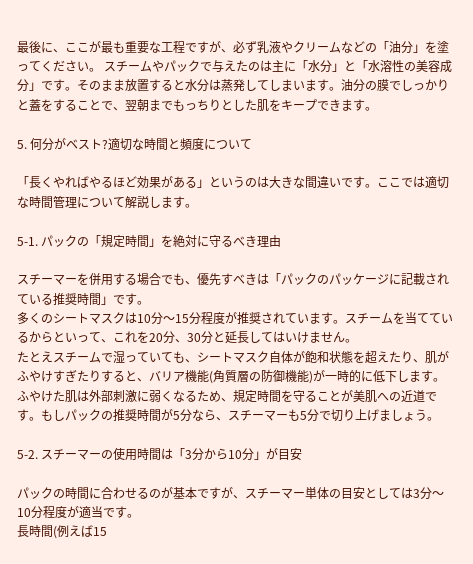最後に、ここが最も重要な工程ですが、必ず乳液やクリームなどの「油分」を塗ってください。 スチームやパックで与えたのは主に「水分」と「水溶性の美容成分」です。そのまま放置すると水分は蒸発してしまいます。油分の膜でしっかりと蓋をすることで、翌朝までもっちりとした肌をキープできます。

5. 何分がベスト?適切な時間と頻度について

「長くやればやるほど効果がある」というのは大きな間違いです。ここでは適切な時間管理について解説します。

5-1. パックの「規定時間」を絶対に守るべき理由

スチーマーを併用する場合でも、優先すべきは「パックのパッケージに記載されている推奨時間」です。
多くのシートマスクは10分〜15分程度が推奨されています。スチームを当てているからといって、これを20分、30分と延長してはいけません。
たとえスチームで湿っていても、シートマスク自体が飽和状態を超えたり、肌がふやけすぎたりすると、バリア機能(角質層の防御機能)が一時的に低下します。ふやけた肌は外部刺激に弱くなるため、規定時間を守ることが美肌への近道です。もしパックの推奨時間が5分なら、スチーマーも5分で切り上げましょう。

5-2. スチーマーの使用時間は「3分から10分」が目安

パックの時間に合わせるのが基本ですが、スチーマー単体の目安としては3分〜10分程度が適当です。
長時間(例えば15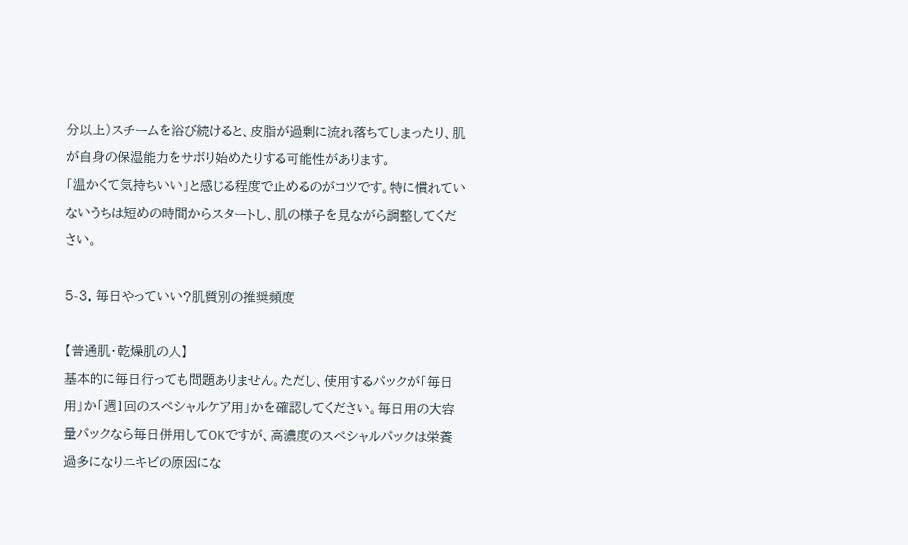分以上)スチームを浴び続けると、皮脂が過剰に流れ落ちてしまったり、肌が自身の保湿能力をサボり始めたりする可能性があります。
「温かくて気持ちいい」と感じる程度で止めるのがコツです。特に慣れていないうちは短めの時間からスタートし、肌の様子を見ながら調整してください。

5-3. 毎日やっていい?肌質別の推奨頻度

【普通肌・乾燥肌の人】
基本的に毎日行っても問題ありません。ただし、使用するパックが「毎日用」か「週1回のスペシャルケア用」かを確認してください。毎日用の大容量パックなら毎日併用してOKですが、高濃度のスペシャルパックは栄養過多になりニキビの原因にな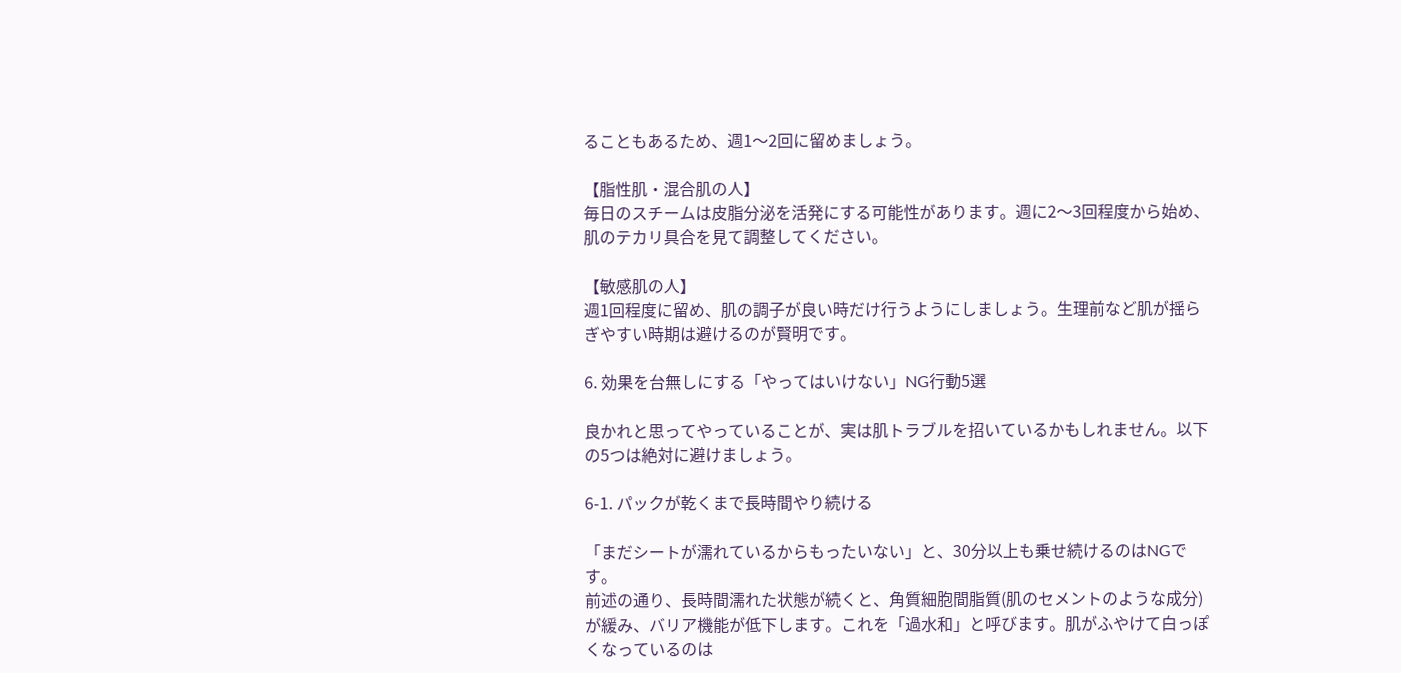ることもあるため、週1〜2回に留めましょう。

【脂性肌・混合肌の人】
毎日のスチームは皮脂分泌を活発にする可能性があります。週に2〜3回程度から始め、肌のテカリ具合を見て調整してください。

【敏感肌の人】
週1回程度に留め、肌の調子が良い時だけ行うようにしましょう。生理前など肌が揺らぎやすい時期は避けるのが賢明です。

6. 効果を台無しにする「やってはいけない」NG行動5選

良かれと思ってやっていることが、実は肌トラブルを招いているかもしれません。以下の5つは絶対に避けましょう。

6-1. パックが乾くまで長時間やり続ける

「まだシートが濡れているからもったいない」と、30分以上も乗せ続けるのはNGです。
前述の通り、長時間濡れた状態が続くと、角質細胞間脂質(肌のセメントのような成分)が緩み、バリア機能が低下します。これを「過水和」と呼びます。肌がふやけて白っぽくなっているのは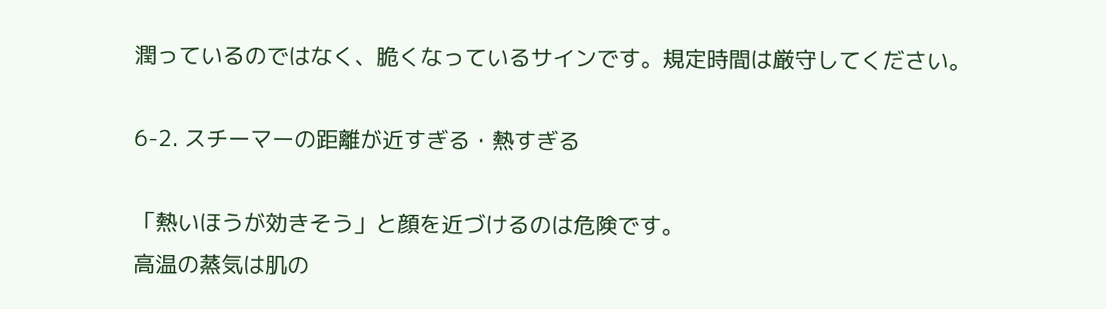潤っているのではなく、脆くなっているサインです。規定時間は厳守してください。

6-2. スチーマーの距離が近すぎる・熱すぎる

「熱いほうが効きそう」と顔を近づけるのは危険です。
高温の蒸気は肌の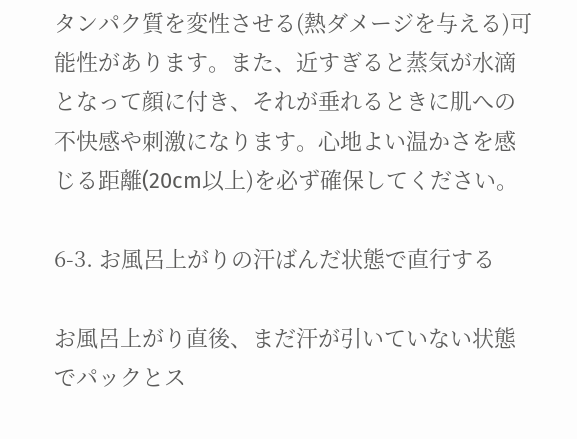タンパク質を変性させる(熱ダメージを与える)可能性があります。また、近すぎると蒸気が水滴となって顔に付き、それが垂れるときに肌への不快感や刺激になります。心地よい温かさを感じる距離(20cm以上)を必ず確保してください。

6-3. お風呂上がりの汗ばんだ状態で直行する

お風呂上がり直後、まだ汗が引いていない状態でパックとス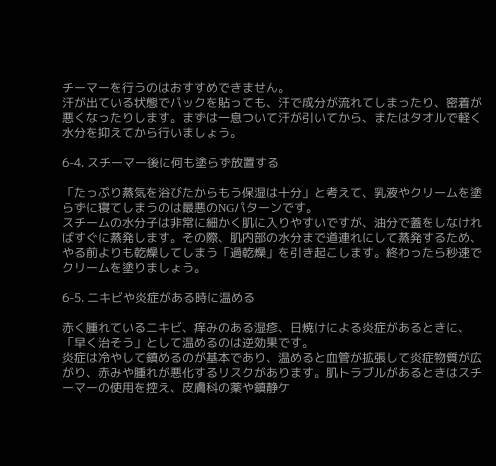チーマーを行うのはおすすめできません。
汗が出ている状態でパックを貼っても、汗で成分が流れてしまったり、密着が悪くなったりします。まずは一息ついて汗が引いてから、またはタオルで軽く水分を抑えてから行いましょう。

6-4. スチーマー後に何も塗らず放置する

「たっぷり蒸気を浴びたからもう保湿は十分」と考えて、乳液やクリームを塗らずに寝てしまうのは最悪のNGパターンです。
スチームの水分子は非常に細かく肌に入りやすいですが、油分で蓋をしなければすぐに蒸発します。その際、肌内部の水分まで道連れにして蒸発するため、やる前よりも乾燥してしまう「過乾燥」を引き起こします。終わったら秒速でクリームを塗りましょう。

6-5. ニキビや炎症がある時に温める

赤く腫れているニキビ、痒みのある湿疹、日焼けによる炎症があるときに、「早く治そう」として温めるのは逆効果です。
炎症は冷やして鎮めるのが基本であり、温めると血管が拡張して炎症物質が広がり、赤みや腫れが悪化するリスクがあります。肌トラブルがあるときはスチーマーの使用を控え、皮膚科の薬や鎮静ケ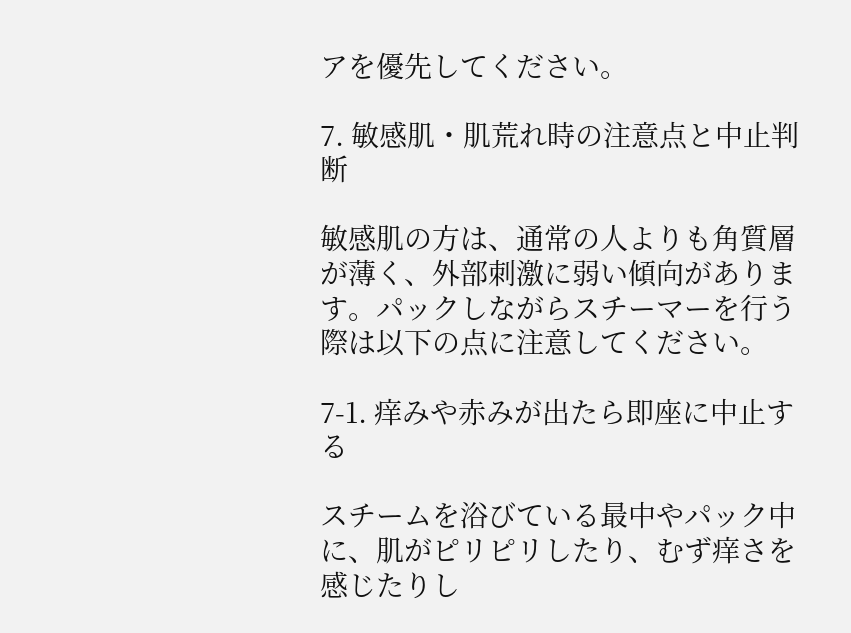アを優先してください。

7. 敏感肌・肌荒れ時の注意点と中止判断

敏感肌の方は、通常の人よりも角質層が薄く、外部刺激に弱い傾向があります。パックしながらスチーマーを行う際は以下の点に注意してください。

7-1. 痒みや赤みが出たら即座に中止する

スチームを浴びている最中やパック中に、肌がピリピリしたり、むず痒さを感じたりし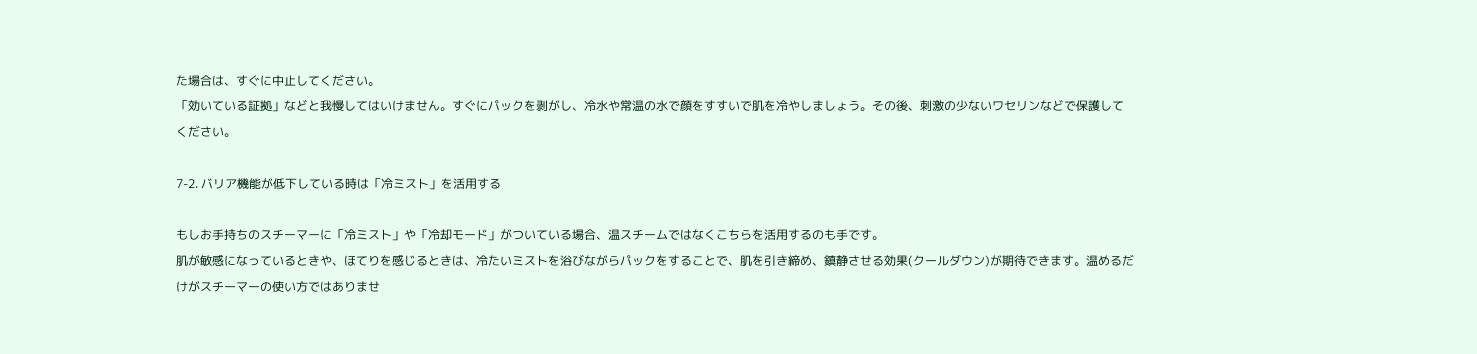た場合は、すぐに中止してください。
「効いている証拠」などと我慢してはいけません。すぐにパックを剥がし、冷水や常温の水で顔をすすいで肌を冷やしましょう。その後、刺激の少ないワセリンなどで保護してください。

7-2. バリア機能が低下している時は「冷ミスト」を活用する

もしお手持ちのスチーマーに「冷ミスト」や「冷却モード」がついている場合、温スチームではなくこちらを活用するのも手です。
肌が敏感になっているときや、ほてりを感じるときは、冷たいミストを浴びながらパックをすることで、肌を引き締め、鎮静させる効果(クールダウン)が期待できます。温めるだけがスチーマーの使い方ではありませ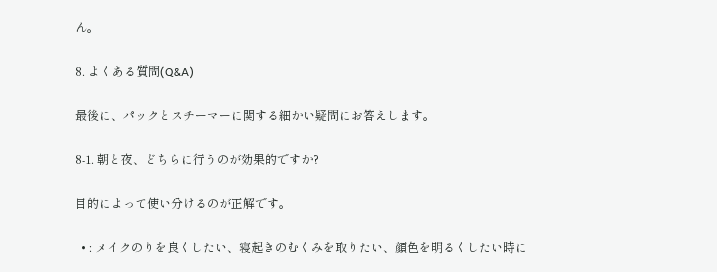ん。

8. よくある質問(Q&A)

最後に、パックとスチーマーに関する細かい疑問にお答えします。

8-1. 朝と夜、どちらに行うのが効果的ですか?

目的によって使い分けるのが正解です。

  • : メイクのりを良くしたい、寝起きのむくみを取りたい、顔色を明るくしたい時に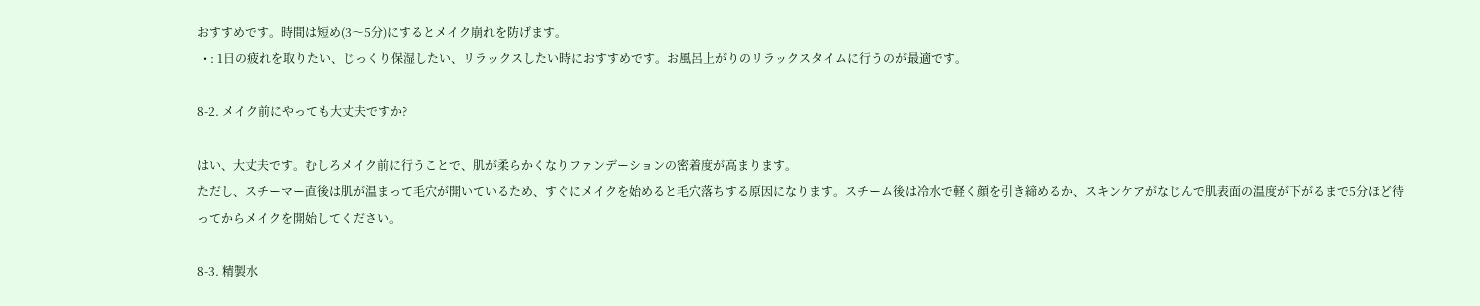おすすめです。時間は短め(3〜5分)にするとメイク崩れを防げます。
  • : 1日の疲れを取りたい、じっくり保湿したい、リラックスしたい時におすすめです。お風呂上がりのリラックスタイムに行うのが最適です。

8-2. メイク前にやっても大丈夫ですか?

はい、大丈夫です。むしろメイク前に行うことで、肌が柔らかくなりファンデーションの密着度が高まります。
ただし、スチーマー直後は肌が温まって毛穴が開いているため、すぐにメイクを始めると毛穴落ちする原因になります。スチーム後は冷水で軽く顔を引き締めるか、スキンケアがなじんで肌表面の温度が下がるまで5分ほど待ってからメイクを開始してください。

8-3. 精製水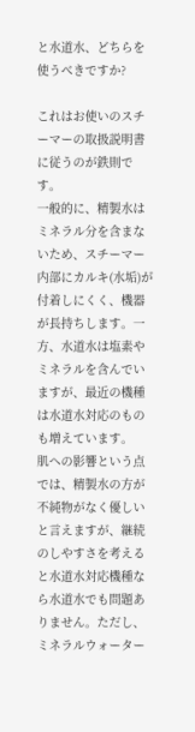と水道水、どちらを使うべきですか?

これはお使いのスチーマーの取扱説明書に従うのが鉄則です。
一般的に、精製水はミネラル分を含まないため、スチーマー内部にカルキ(水垢)が付着しにくく、機器が長持ちします。一方、水道水は塩素やミネラルを含んでいますが、最近の機種は水道水対応のものも増えています。
肌への影響という点では、精製水の方が不純物がなく優しいと言えますが、継続のしやすさを考えると水道水対応機種なら水道水でも問題ありません。ただし、ミネラルウォーター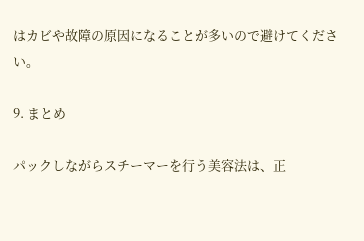はカビや故障の原因になることが多いので避けてください。

9. まとめ

パックしながらスチーマーを行う美容法は、正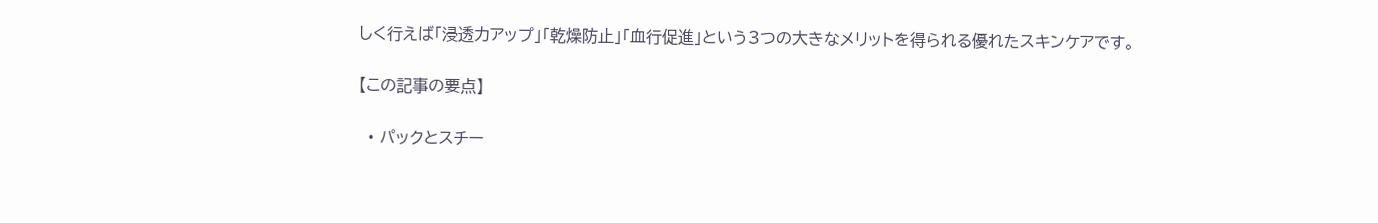しく行えば「浸透力アップ」「乾燥防止」「血行促進」という3つの大きなメリットを得られる優れたスキンケアです。

【この記事の要点】

  • パックとスチー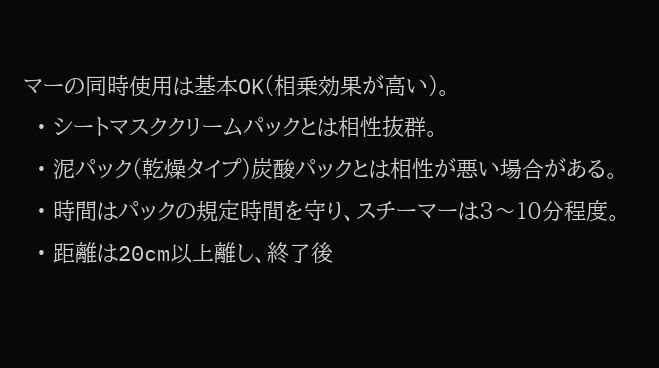マーの同時使用は基本OK(相乗効果が高い)。
  • シートマスククリームパックとは相性抜群。
  • 泥パック(乾燥タイプ)炭酸パックとは相性が悪い場合がある。
  • 時間はパックの規定時間を守り、スチーマーは3〜10分程度。
  • 距離は20cm以上離し、終了後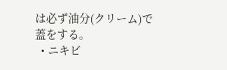は必ず油分(クリーム)で蓋をする。
  • ニキビ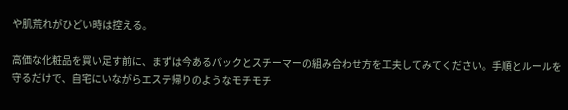や肌荒れがひどい時は控える。

高価な化粧品を買い足す前に、まずは今あるパックとスチーマーの組み合わせ方を工夫してみてください。手順とルールを守るだけで、自宅にいながらエステ帰りのようなモチモチ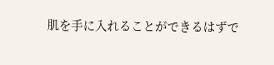肌を手に入れることができるはずで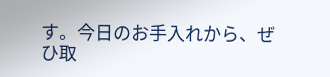す。今日のお手入れから、ぜひ取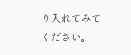り入れてみてください。